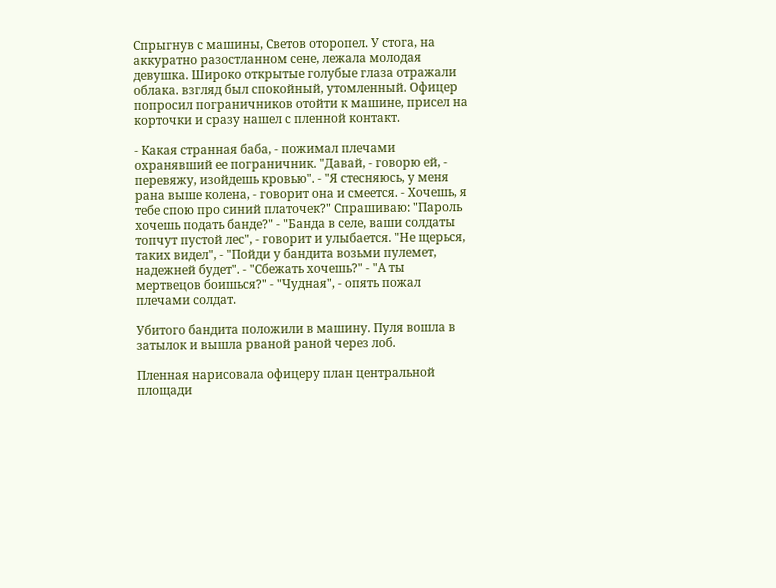Спрыгнув с машины, Светов оторопел. У стога, на аккуратно разостланном сене, лежала молодая девушка. Широко открытые голубые глаза отражали облака. взгляд был спокойный, утомленный. Офицер попросил пограничников отойти к машине, присел на корточки и сразу нашел с пленной контакт.

- Какая странная баба, - пожимал плечами охранявший ее пограничник. "Давай, - говорю ей, - перевяжу, изойдешь кровью". - "Я стесняюсь, у меня рана выше колена, - говорит она и смеется. - Хочешь, я тебе спою про синий платочек?" Спрашиваю: "Пароль хочешь подать банде?" - "Банда в селе, ваши солдаты топчут пустой лес", - говорит и улыбается. "Не щерься, таких видел", - "Пойди у бандита возьми пулемет, надежней будет". - "Сбежать хочешь?" - "А ты мертвецов боишься?" - "Чудная", - опять пожал плечами солдат.

Убитого бандита положили в машину. Пуля вошла в затылок и вышла рваной раной через лоб.

Пленная нарисовала офицеру план центральной площади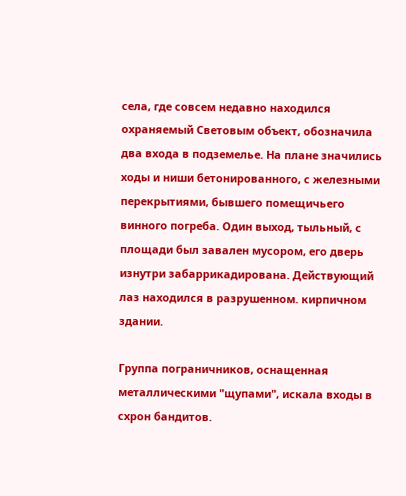села, где совсем недавно находился охраняемый Световым объект, обозначила два входа в подземелье. На плане значились ходы и ниши бетонированного, с железными перекрытиями, бывшего помещичьего винного погреба. Один выход, тыльный, с площади был завален мусором, его дверь изнутри забаррикадирована. Действующий лаз находился в разрушенном. кирпичном здании.

Группа пограничников, оснащенная металлическими "щупами", искала входы в схрон бандитов.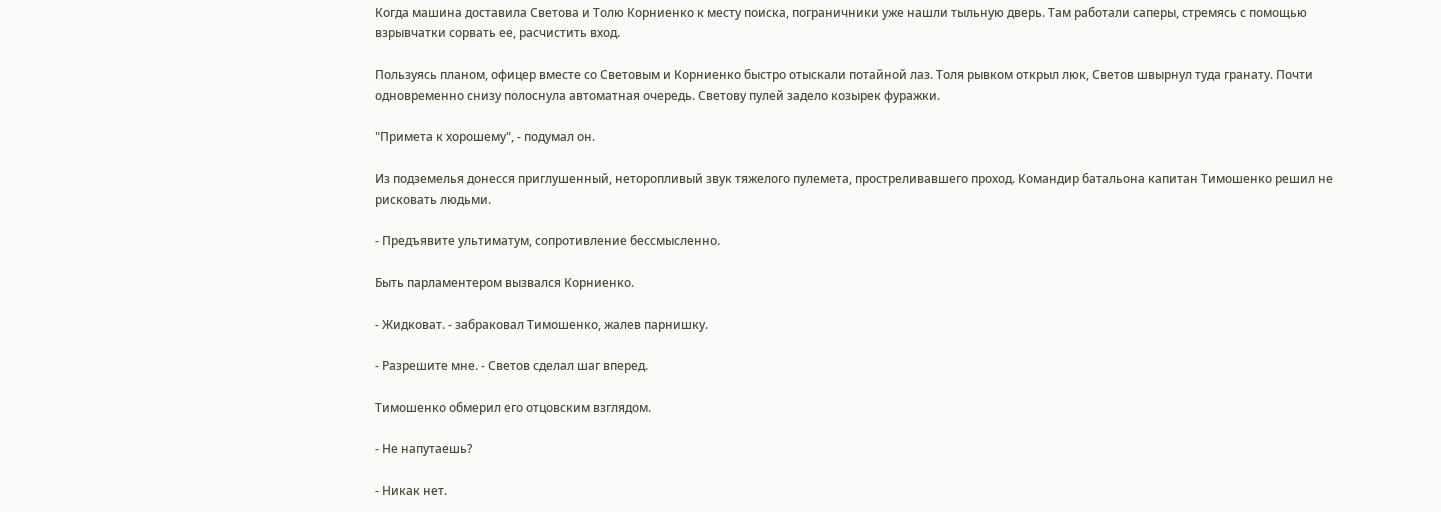Когда машина доставила Светова и Толю Корниенко к месту поиска, пограничники уже нашли тыльную дверь. Там работали саперы, стремясь с помощью взрывчатки сорвать ее, расчистить вход.

Пользуясь планом, офицер вместе со Световым и Корниенко быстро отыскали потайной лаз. Толя рывком открыл люк, Светов швырнул туда гранату. Почти одновременно снизу полоснула автоматная очередь. Светову пулей задело козырек фуражки.

"Примета к хорошему", - подумал он.

Из подземелья донесся приглушенный, неторопливый звук тяжелого пулемета, простреливавшего проход. Командир батальона капитан Тимошенко решил не рисковать людьми.

- Предъявите ультиматум, сопротивление бессмысленно.

Быть парламентером вызвался Корниенко.

- Жидковат. - забраковал Тимошенко, жалев парнишку.

- Разрешите мне. - Светов сделал шаг вперед.

Тимошенко обмерил его отцовским взглядом.

- Не напутаешь?

- Никак нет.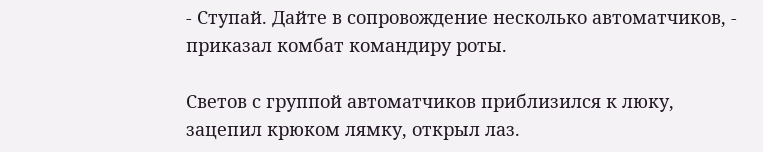- Ступай. Дайте в сопровождение несколько автоматчиков, - приказал комбат командиру роты.

Светов с группой автоматчиков приблизился к люку, зацепил крюком лямку, открыл лаз.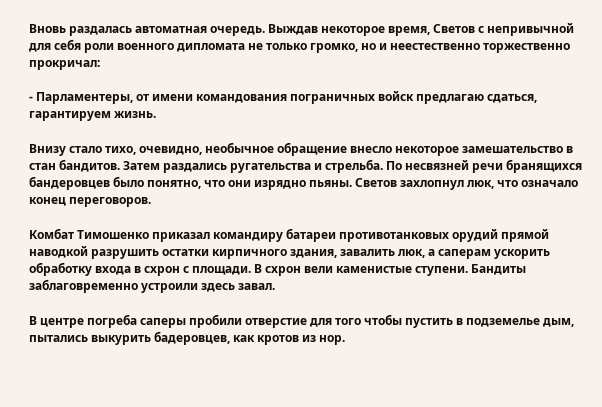Вновь раздалась автоматная очередь. Выждав некоторое время, Светов с непривычной для себя роли военного дипломата не только громко, но и неестественно торжественно прокричал:

- Парламентеры, от имени командования пограничных войск предлагаю сдаться, гарантируем жизнь.

Внизу стало тихо, очевидно, необычное обращение внесло некоторое замешательство в стан бандитов. Затем раздались ругательства и стрельба. По несвязней речи бранящихся бандеровцев было понятно, что они изрядно пьяны. Светов захлопнул люк, что означало конец переговоров.

Комбат Тимошенко приказал командиру батареи противотанковых орудий прямой наводкой разрушить остатки кирпичного здания, завалить люк, а саперам ускорить обработку входа в схрон с площади. В схрон вели каменистые ступени. Бандиты заблаговременно устроили здесь завал.

В центре погреба саперы пробили отверстие для того чтобы пустить в подземелье дым, пытались выкурить бадеровцев, как кротов из нор.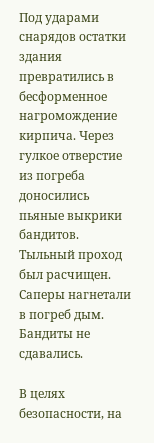Под ударами снарядов остатки здания превратились в бесформенное нагромождение кирпича. Через гулкое отверстие из погреба доносились пьяные выкрики бандитов. Тыльный проход был расчищен. Саперы нагнетали в погреб дым. Бандиты не сдавались.

В целях безопасности, на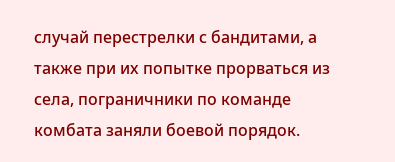случай перестрелки с бандитами, а также при их попытке прорваться из села, пограничники по команде комбата заняли боевой порядок.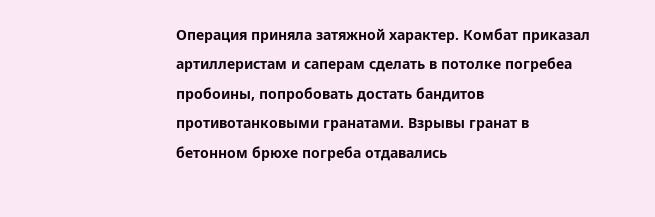Операция приняла затяжной характер. Комбат приказал артиллеристам и саперам сделать в потолке погребеа пробоины, попробовать достать бандитов противотанковыми гранатами. Взрывы гранат в бетонном брюхе погреба отдавались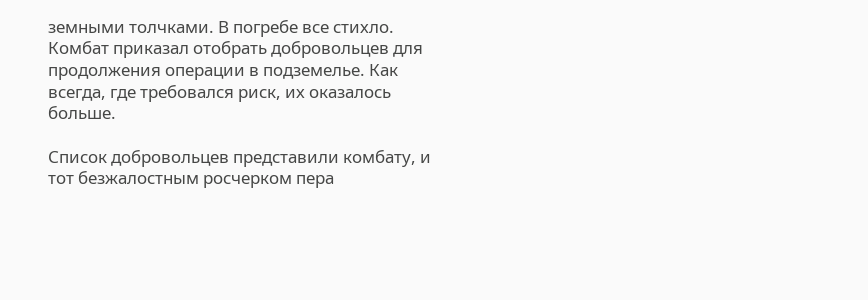земными толчками. В погребе все стихло. Комбат приказал отобрать добровольцев для продолжения операции в подземелье. Как всегда, где требовался риск, их оказалось больше.

Список добровольцев представили комбату, и тот безжалостным росчерком пера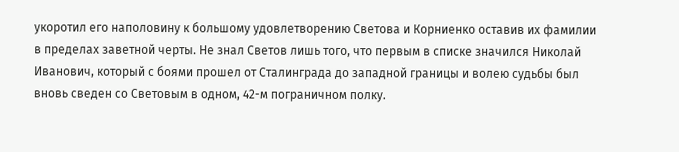укоротил его наполовину к большому удовлетворению Светова и Корниенко оставив их фамилии в пределах заветной черты. Не знал Светов лишь того, что первым в списке значился Николай Иванович, который с боями прошел от Сталинграда до западной границы и волею судьбы был вновь сведен со Световым в одном, 42-м пограничном полку.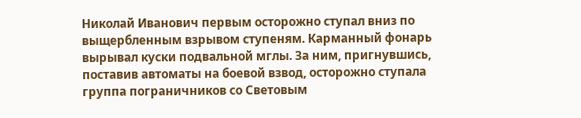Николай Иванович первым осторожно ступал вниз по выщербленным взрывом ступеням. Карманный фонарь вырывал куски подвальной мглы. За ним, пригнувшись, поставив автоматы на боевой взвод, осторожно ступала группа пограничников со Световым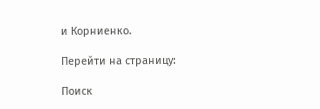и Корниенко.

Перейти на страницу:

Поиск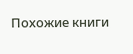Похожие книги